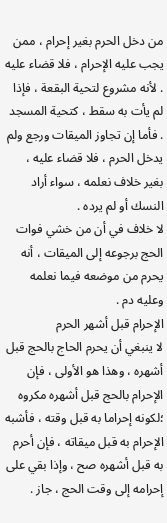من دخل الحرم بغير إحرام ، ممن يجب عليه الإحرام ، فلا قضاء عليه . لأنه مشروع لتحية البقعة ، فإذا لم يأت به سقط ، كتحية المسجد . فأما إن تجاوز الميقات ورجع ولم يدخل الحرم ، فلا قضاء عليه ، بغير خلاف نعلمه ، سواء أراد النسك أو لم يرده .
لا خلاف في أن من خشي فوات الحج برجوعه إلى الميقات ، أنه يحرم من موضعه فيما نعلمه وعليه دم .
الإحرام قبل أشهر الحرم
لا ينبغي أن يحرم الحاج بالحج قبل أشهره ، وهذا هو الأولى ، فإن الإحرام بالحج قبل أشهره مكروه ؛لكونه إحراما به قبل وقته ، فأشبه الإحرام به قبل ميقاته ، فإن أحرم به قبل أشهره صح ، وإذا بقي على إحرامه إلى وقت الحج ، جاز .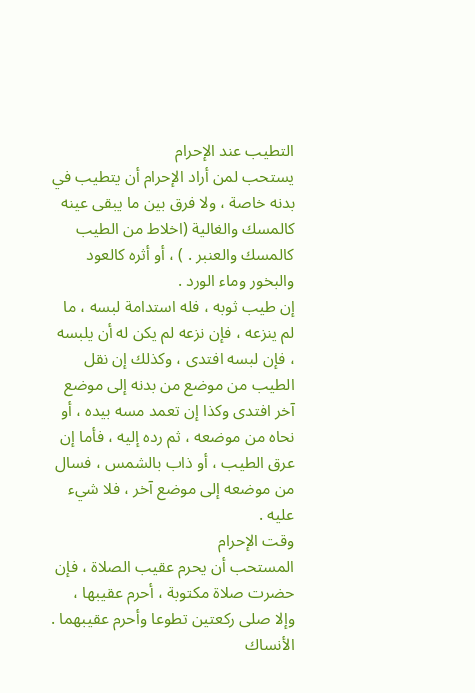التطيب عند الإحرام
يستحب لمن أراد الإحرام أن يتطيب في بدنه خاصة ، ولا فرق بين ما يبقى عينه كالمسك والغالية (اخلاط من الطيب كالمسك والعنبر . ) ، أو أثره كالعود والبخور وماء الورد .
إن طيب ثوبه ، فله استدامة لبسه ، ما لم ينزعه ، فإن نزعه لم يكن له أن يلبسه ، فإن لبسه افتدى ، وكذلك إن نقل الطيب من موضع من بدنه إلى موضع آخر افتدى وكذا إن تعمد مسه بيده ، أو نحاه من موضعه ، ثم رده إليه ، فأما إن عرق الطيب ، أو ذاب بالشمس ، فسال من موضعه إلى موضع آخر ، فلا شيء عليه .
وقت الإحرام
المستحب أن يحرم عقيب الصلاة ، فإن حضرت صلاة مكتوبة ، أحرم عقيبها ، وإلا صلى ركعتين تطوعا وأحرم عقيبهما .
الأنساك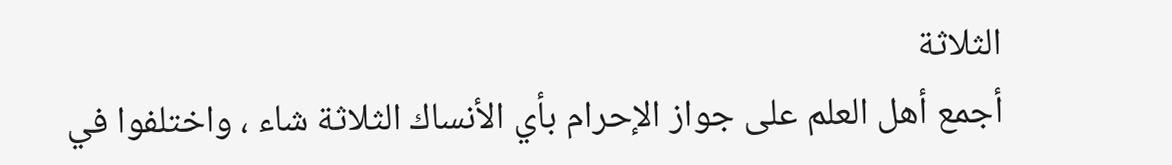الثلاثة
أجمع أهل العلم على جواز الإحرام بأي الأنساك الثلاثة شاء ، واختلفوا في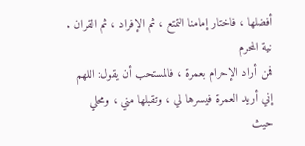أفضلها ، فاختار إمامنا التمتع ، ثم الإفراد ، ثم القران .
نية المحرم
فمن أراد الإحرام بعمرة ، فالمستحب أن يقول: اللهم إني أريد العمرة فيسرها لي ، وتقبلها مني ، ومحلي حيث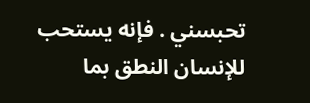تحبسني . فإنه يستحب للإنسان النطق بما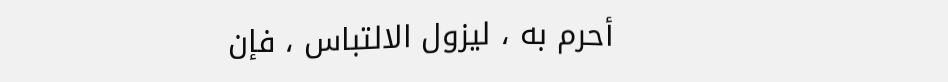أحرم به ، ليزول الالتباس ، فإن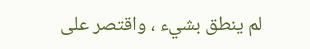لم ينطق بشيء ، واقتصر على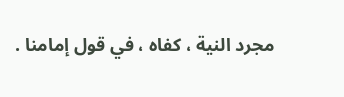مجرد النية ، كفاه ، في قول إمامنا .